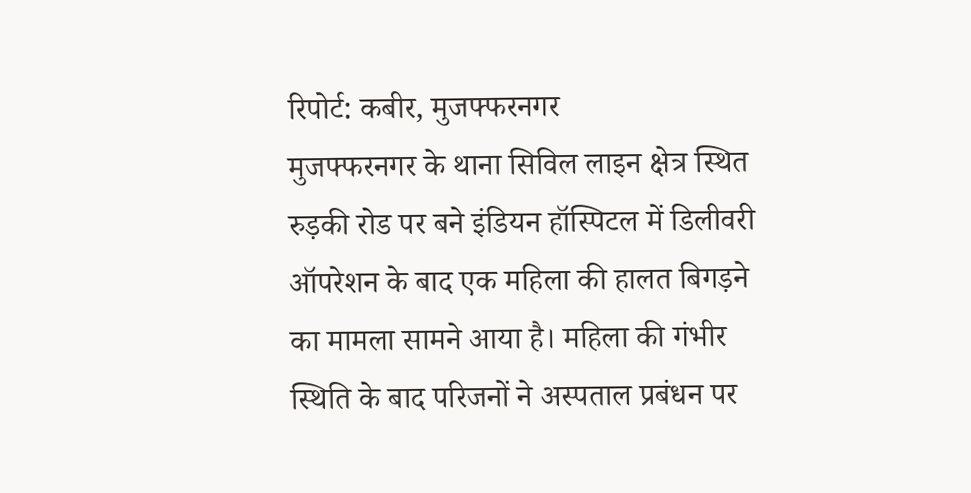रिपोर्ट: कबीर, मुजफ्फरनगर
मुजफ्फरनगर के थाना सिविल लाइन क्षेत्र स्थित रुड़की रोड पर बने इंडियन हॉस्पिटल में डिलीवरी ऑपरेशन के बाद एक महिला की हालत बिगड़ने का मामला सामने आया है। महिला की गंभीर स्थिति के बाद परिजनों ने अस्पताल प्रबंधन पर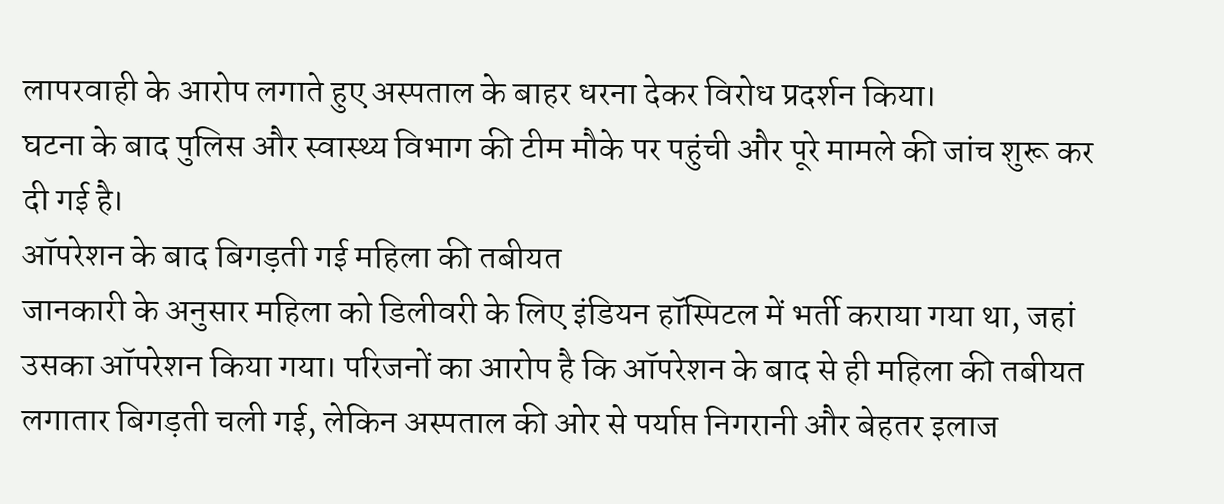लापरवाही के आरोप लगाते हुए अस्पताल के बाहर धरना देकर विरोध प्रदर्शन किया।
घटना के बाद पुलिस और स्वास्थ्य विभाग की टीम मौके पर पहुंची और पूरे मामले की जांच शुरू कर दी गई है।
ऑपरेशन के बाद बिगड़ती गई महिला की तबीयत
जानकारी के अनुसार महिला को डिलीवरी के लिए इंडियन हॉस्पिटल में भर्ती कराया गया था, जहां उसका ऑपरेशन किया गया। परिजनों का आरोप है कि ऑपरेशन के बाद से ही महिला की तबीयत लगातार बिगड़ती चली गई, लेकिन अस्पताल की ओर से पर्याप्त निगरानी और बेहतर इलाज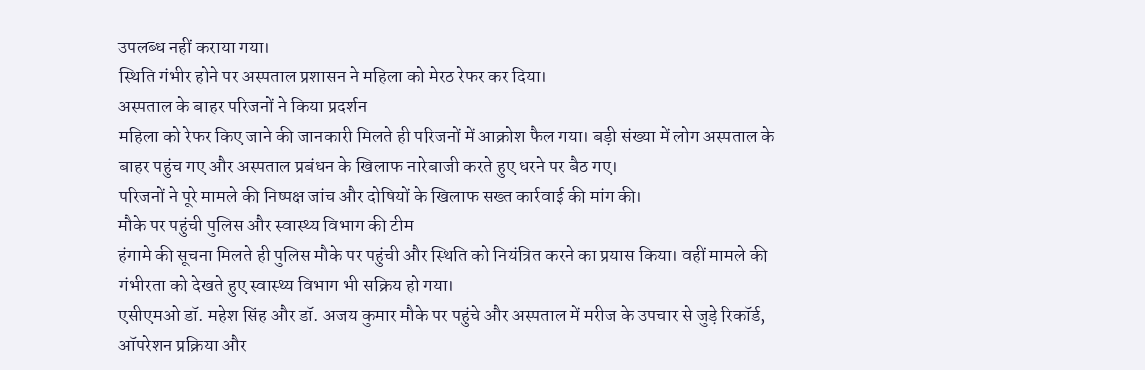उपलब्ध नहीं कराया गया।
स्थिति गंभीर होने पर अस्पताल प्रशासन ने महिला को मेरठ रेफर कर दिया।
अस्पताल के बाहर परिजनों ने किया प्रदर्शन
महिला को रेफर किए जाने की जानकारी मिलते ही परिजनों में आक्रोश फैल गया। बड़ी संख्या में लोग अस्पताल के बाहर पहुंच गए और अस्पताल प्रबंधन के खिलाफ नारेबाजी करते हुए धरने पर बैठ गए।
परिजनों ने पूरे मामले की निष्पक्ष जांच और दोषियों के खिलाफ सख्त कार्रवाई की मांग की।
मौके पर पहुंची पुलिस और स्वास्थ्य विभाग की टीम
हंगामे की सूचना मिलते ही पुलिस मौके पर पहुंची और स्थिति को नियंत्रित करने का प्रयास किया। वहीं मामले की गंभीरता को देखते हुए स्वास्थ्य विभाग भी सक्रिय हो गया।
एसीएमओ डॉ. महेश सिंह और डॉ. अजय कुमार मौके पर पहुंचे और अस्पताल में मरीज के उपचार से जुड़े रिकॉर्ड, ऑपरेशन प्रक्रिया और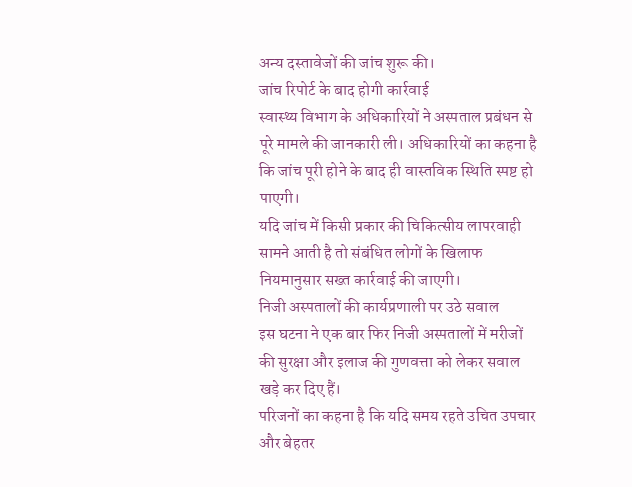अन्य दस्तावेजों की जांच शुरू की।
जांच रिपोर्ट के बाद होगी कार्रवाई
स्वास्थ्य विभाग के अधिकारियों ने अस्पताल प्रबंधन से पूरे मामले की जानकारी ली। अधिकारियों का कहना है कि जांच पूरी होने के बाद ही वास्तविक स्थिति स्पष्ट हो पाएगी।
यदि जांच में किसी प्रकार की चिकित्सीय लापरवाही सामने आती है तो संबंधित लोगों के खिलाफ नियमानुसार सख्त कार्रवाई की जाएगी।
निजी अस्पतालों की कार्यप्रणाली पर उठे सवाल
इस घटना ने एक बार फिर निजी अस्पतालों में मरीजों की सुरक्षा और इलाज की गुणवत्ता को लेकर सवाल खड़े कर दिए हैं।
परिजनों का कहना है कि यदि समय रहते उचित उपचार और बेहतर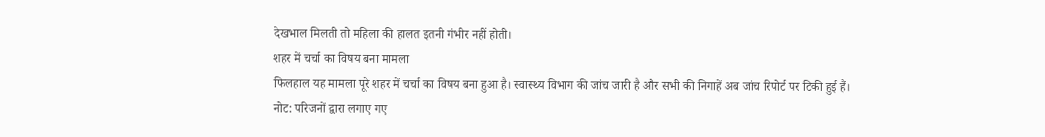देखभाल मिलती तो महिला की हालत इतनी गंभीर नहीं होती।
शहर में चर्चा का विषय बना मामला
फिलहाल यह मामला पूरे शहर में चर्चा का विषय बना हुआ है। स्वास्थ्य विभाग की जांच जारी है और सभी की निगाहें अब जांच रिपोर्ट पर टिकी हुई हैं।
नोट: परिजनों द्वारा लगाए गए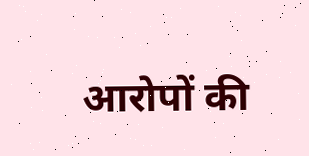आरोपों की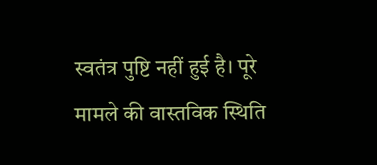स्वतंत्र पुष्टि नहीं हुई है। पूरे मामले की वास्तविक स्थिति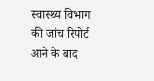स्वास्थ्य विभाग की जांच रिपोर्ट आने के बाद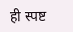ही स्पष्ट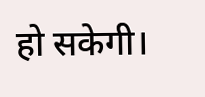हो सकेगी।